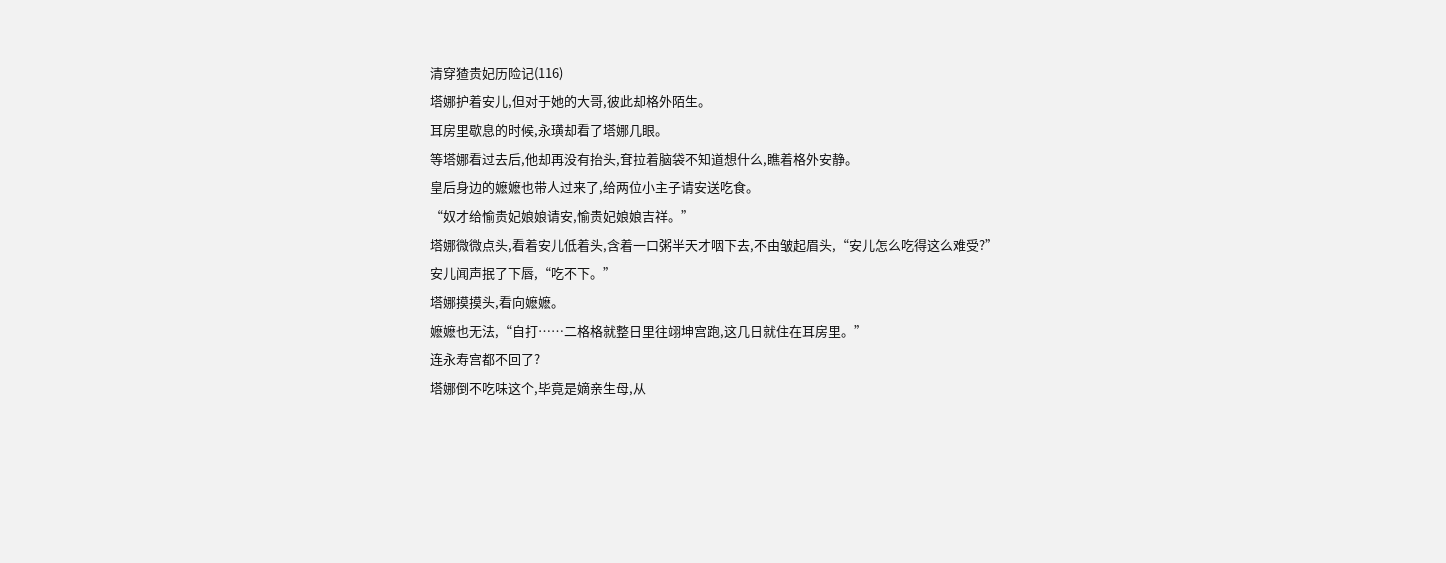清穿猹贵妃历险记(116)
塔娜护着安儿,但对于她的大哥,彼此却格外陌生。
耳房里歇息的时候,永璜却看了塔娜几眼。
等塔娜看过去后,他却再没有抬头,耷拉着脑袋不知道想什么,瞧着格外安静。
皇后身边的嬷嬷也带人过来了,给两位小主子请安送吃食。
“奴才给愉贵妃娘娘请安,愉贵妃娘娘吉祥。”
塔娜微微点头,看着安儿低着头,含着一口粥半天才咽下去,不由皱起眉头,“安儿怎么吃得这么难受?”
安儿闻声抿了下唇,“吃不下。”
塔娜摸摸头,看向嬷嬷。
嬷嬷也无法,“自打……二格格就整日里往翊坤宫跑,这几日就住在耳房里。”
连永寿宫都不回了?
塔娜倒不吃味这个,毕竟是嫡亲生母,从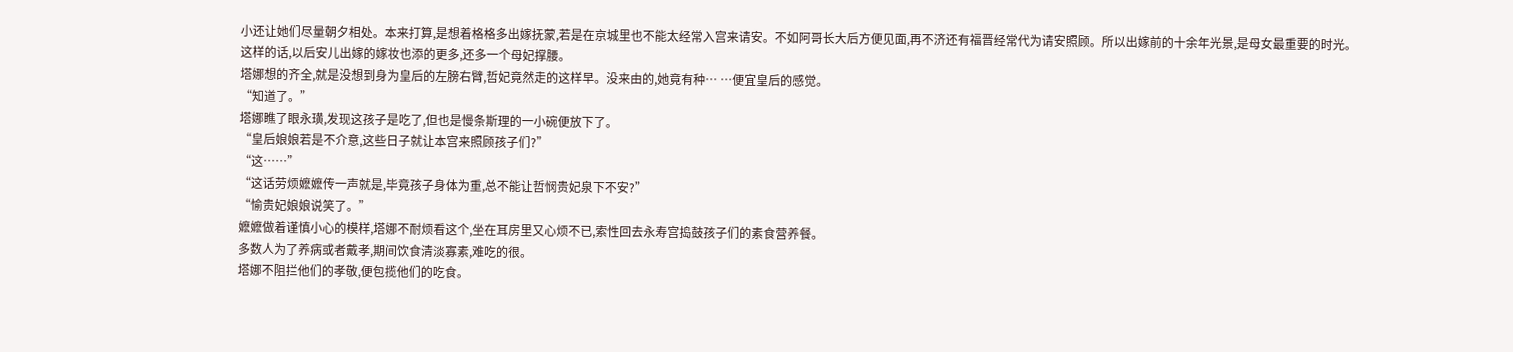小还让她们尽量朝夕相处。本来打算,是想着格格多出嫁抚蒙,若是在京城里也不能太经常入宫来请安。不如阿哥长大后方便见面,再不济还有福晋经常代为请安照顾。所以出嫁前的十余年光景,是母女最重要的时光。
这样的话,以后安儿出嫁的嫁妆也添的更多,还多一个母妃撑腰。
塔娜想的齐全,就是没想到身为皇后的左膀右臂,哲妃竟然走的这样早。没来由的,她竟有种… …便宜皇后的感觉。
“知道了。”
塔娜瞧了眼永璜,发现这孩子是吃了,但也是慢条斯理的一小碗便放下了。
“皇后娘娘若是不介意,这些日子就让本宫来照顾孩子们?”
“这……”
“这话劳烦嬷嬷传一声就是,毕竟孩子身体为重,总不能让哲悯贵妃泉下不安?”
“愉贵妃娘娘说笑了。”
嬷嬷做着谨慎小心的模样,塔娜不耐烦看这个,坐在耳房里又心烦不已,索性回去永寿宫捣鼓孩子们的素食营养餐。
多数人为了养病或者戴孝,期间饮食清淡寡素,难吃的很。
塔娜不阻拦他们的孝敬,便包揽他们的吃食。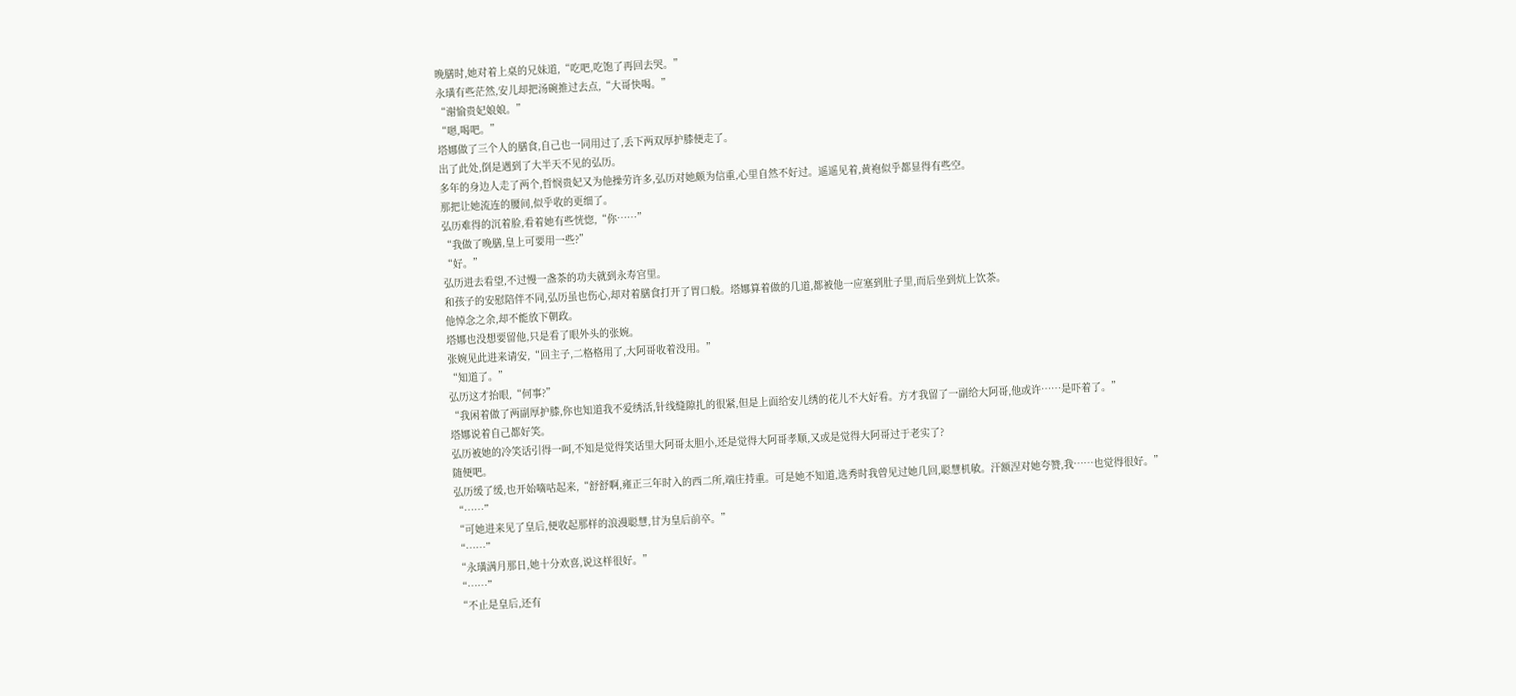晚膳时,她对着上桌的兄妹道,“吃吧,吃饱了再回去哭。”
永璜有些茫然,安儿却把汤碗推过去点,“大哥快喝。”
“谢愉贵妃娘娘。”
“嗯,喝吧。”
塔娜做了三个人的膳食,自己也一同用过了,丢下两双厚护膝便走了。
出了此处,倒是遇到了大半天不见的弘历。
多年的身边人走了两个,哲悯贵妃又为他操劳许多,弘历对她颇为信重,心里自然不好过。遥遥见着,黄袍似乎都显得有些空。
那把让她流连的腰间,似乎收的更细了。
弘历难得的沉着脸,看着她有些恍惚,“你……”
“我做了晚膳,皇上可要用一些?”
“好。”
弘历进去看望,不过慢一盏茶的功夫就到永寿宫里。
和孩子的安慰陪伴不同,弘历虽也伤心,却对着膳食打开了胃口般。塔娜算着做的几道,都被他一应塞到肚子里,而后坐到炕上饮茶。
他悼念之余,却不能放下朝政。
塔娜也没想要留他,只是看了眼外头的张婉。
张婉见此进来请安,“回主子,二格格用了,大阿哥收着没用。”
“知道了。”
弘历这才抬眼,“何事?”
“我闲着做了两副厚护膝,你也知道我不爱绣活,针线缝隙扎的很紧,但是上面给安儿绣的花儿不大好看。方才我留了一副给大阿哥,他或许……是吓着了。”
塔娜说着自己都好笑。
弘历被她的冷笑话引得一呵,不知是觉得笑话里大阿哥太胆小,还是觉得大阿哥孝顺,又或是觉得大阿哥过于老实了?
随便吧。
弘历缓了缓,也开始嘀咕起来,“舒舒啊,雍正三年时入的西二所,端庄持重。可是她不知道,选秀时我曾见过她几回,聪慧机敏。汗额涅对她夸赞,我……也觉得很好。”
“……”
“可她进来见了皇后,便收起那样的浪漫聪慧,甘为皇后前卒。”
“……”
“永璜满月那日,她十分欢喜,说这样很好。”
“……”
“不止是皇后,还有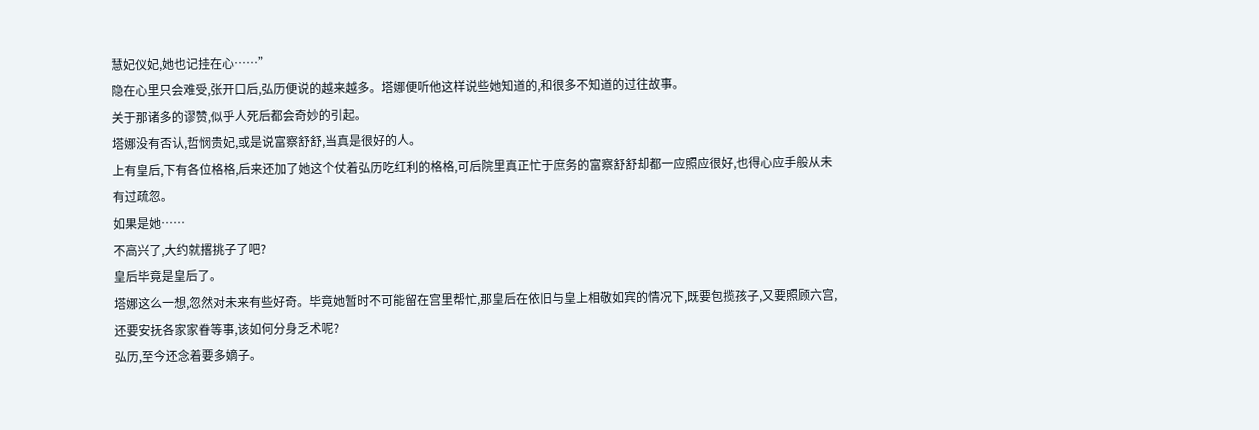慧妃仪妃,她也记挂在心……”
隐在心里只会难受,张开口后,弘历便说的越来越多。塔娜便听他这样说些她知道的,和很多不知道的过往故事。
关于那诸多的谬赞,似乎人死后都会奇妙的引起。
塔娜没有否认,哲悯贵妃,或是说富察舒舒,当真是很好的人。
上有皇后,下有各位格格,后来还加了她这个仗着弘历吃红利的格格,可后院里真正忙于庶务的富察舒舒却都一应照应很好,也得心应手般从未有过疏忽。
如果是她……
不高兴了,大约就撂挑子了吧?
皇后毕竟是皇后了。
塔娜这么一想,忽然对未来有些好奇。毕竟她暂时不可能留在宫里帮忙,那皇后在依旧与皇上相敬如宾的情况下,既要包揽孩子,又要照顾六宫,还要安抚各家家眷等事,该如何分身乏术呢?
弘历,至今还念着要多嫡子。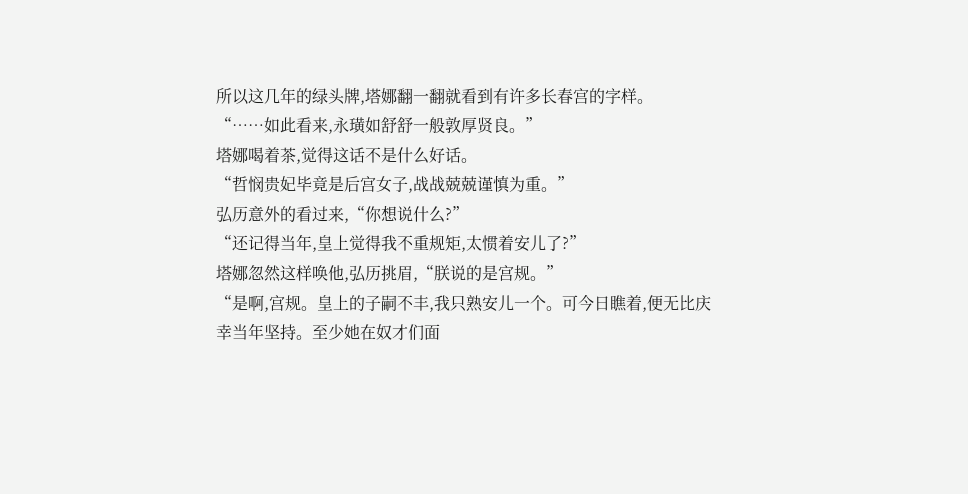所以这几年的绿头牌,塔娜翻一翻就看到有许多长春宫的字样。
“……如此看来,永璜如舒舒一般敦厚贤良。”
塔娜喝着茶,觉得这话不是什么好话。
“哲悯贵妃毕竟是后宫女子,战战兢兢谨慎为重。”
弘历意外的看过来,“你想说什么?”
“还记得当年,皇上觉得我不重规矩,太惯着安儿了?”
塔娜忽然这样唤他,弘历挑眉,“朕说的是宫规。”
“是啊,宫规。皇上的子嗣不丰,我只熟安儿一个。可今日瞧着,便无比庆幸当年坚持。至少她在奴才们面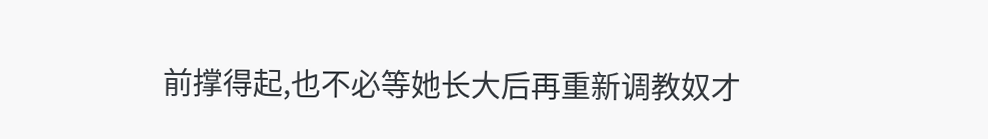前撑得起,也不必等她长大后再重新调教奴才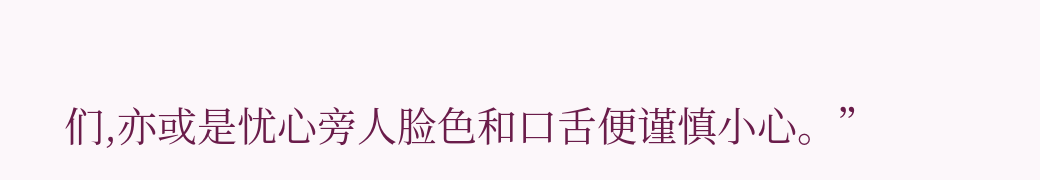们,亦或是忧心旁人脸色和口舌便谨慎小心。”